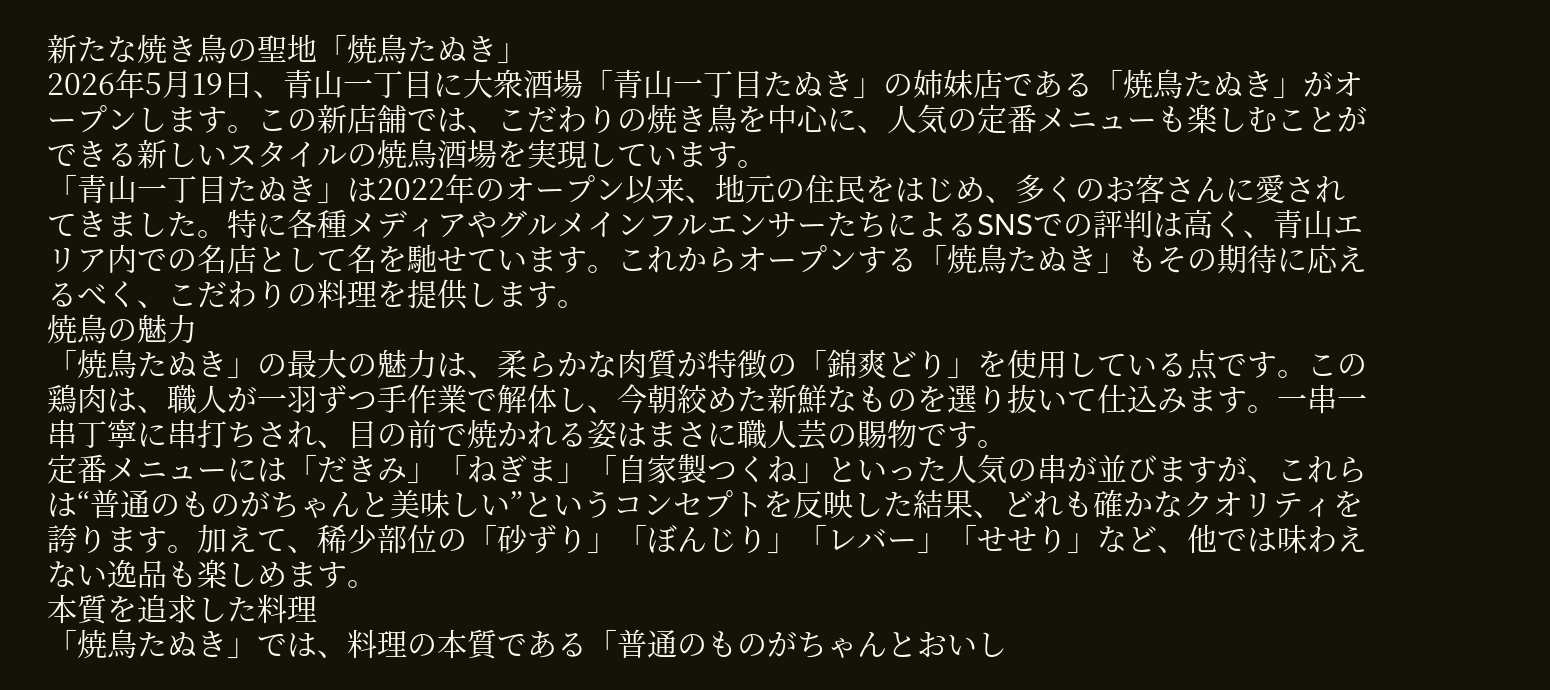新たな焼き鳥の聖地「焼鳥たぬき」
2026年5月19日、青山一丁目に大衆酒場「青山一丁目たぬき」の姉妹店である「焼鳥たぬき」がオープンします。この新店舗では、こだわりの焼き鳥を中心に、人気の定番メニューも楽しむことができる新しいスタイルの焼鳥酒場を実現しています。
「青山一丁目たぬき」は2022年のオープン以来、地元の住民をはじめ、多くのお客さんに愛されてきました。特に各種メディアやグルメインフルエンサーたちによるSNSでの評判は高く、青山エリア内での名店として名を馳せています。これからオープンする「焼鳥たぬき」もその期待に応えるべく、こだわりの料理を提供します。
焼鳥の魅力
「焼鳥たぬき」の最大の魅力は、柔らかな肉質が特徴の「錦爽どり」を使用している点です。この鶏肉は、職人が一羽ずつ手作業で解体し、今朝絞めた新鮮なものを選り抜いて仕込みます。一串一串丁寧に串打ちされ、目の前で焼かれる姿はまさに職人芸の賜物です。
定番メニューには「だきみ」「ねぎま」「自家製つくね」といった人気の串が並びますが、これらは“普通のものがちゃんと美味しい”というコンセプトを反映した結果、どれも確かなクオリティを誇ります。加えて、稀少部位の「砂ずり」「ぼんじり」「レバー」「せせり」など、他では味わえない逸品も楽しめます。
本質を追求した料理
「焼鳥たぬき」では、料理の本質である「普通のものがちゃんとおいし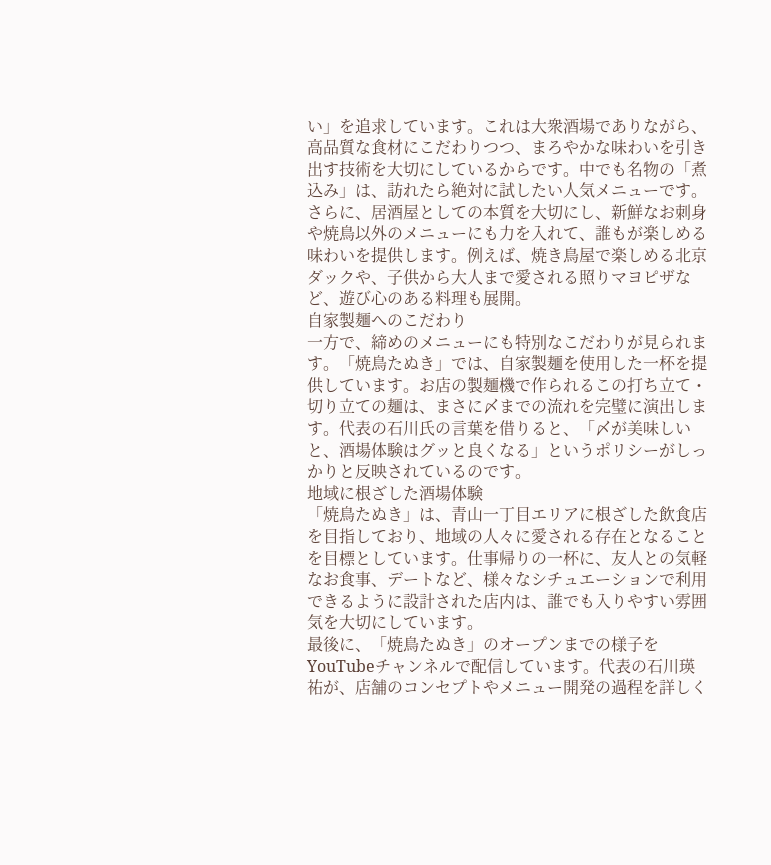い」を追求しています。これは大衆酒場でありながら、高品質な食材にこだわりつつ、まろやかな味わいを引き出す技術を大切にしているからです。中でも名物の「煮込み」は、訪れたら絶対に試したい人気メニューです。
さらに、居酒屋としての本質を大切にし、新鮮なお刺身や焼鳥以外のメニューにも力を入れて、誰もが楽しめる味わいを提供します。例えば、焼き鳥屋で楽しめる北京ダックや、子供から大人まで愛される照りマヨピザなど、遊び心のある料理も展開。
自家製麺へのこだわり
一方で、締めのメニューにも特別なこだわりが見られます。「焼鳥たぬき」では、自家製麺を使用した一杯を提供しています。お店の製麺機で作られるこの打ち立て・切り立ての麺は、まさに〆までの流れを完璧に演出します。代表の石川氏の言葉を借りると、「〆が美味しいと、酒場体験はグッと良くなる」というポリシーがしっかりと反映されているのです。
地域に根ざした酒場体験
「焼鳥たぬき」は、青山一丁目エリアに根ざした飲食店を目指しており、地域の人々に愛される存在となることを目標としています。仕事帰りの一杯に、友人との気軽なお食事、デートなど、様々なシチュエーションで利用できるように設計された店内は、誰でも入りやすい雰囲気を大切にしています。
最後に、「焼鳥たぬき」のオープンまでの様子をYouTubeチャンネルで配信しています。代表の石川瑛祐が、店舗のコンセプトやメニュー開発の過程を詳しく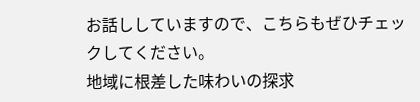お話ししていますので、こちらもぜひチェックしてください。
地域に根差した味わいの探求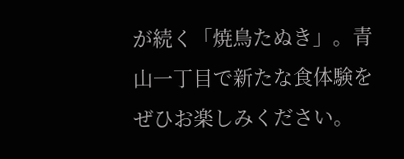が続く「焼鳥たぬき」。青山一丁目で新たな食体験をぜひお楽しみください。